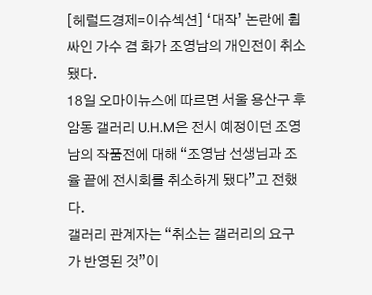[헤럴드경제=이슈섹션] ‘대작’ 논란에 휩싸인 가수 겸 화가 조영남의 개인전이 취소됐다.
18일 오마이뉴스에 따르면 서울 용산구 후암동 갤러리 U.H.M은 전시 예정이던 조영남의 작품전에 대해 “조영남 선생님과 조율 끝에 전시회를 취소하게 됐다”고 전했다.
갤러리 관계자는 “취소는 갤러리의 요구가 반영된 것”이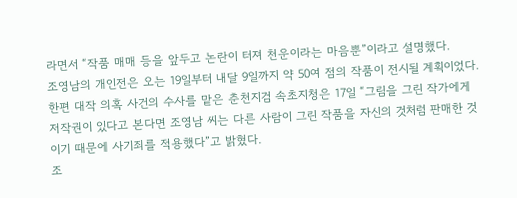라면서 “작품 매매 등을 앞두고 논란이 터져 천운이라는 마음뿐”이라고 설명했다.
조영남의 개인전은 오는 19일부터 내달 9일까지 약 50여 점의 작품이 전시될 계획이었다.
한편 대작 의혹 사건의 수사를 맡은 춘천지검 속초지청은 17일 “그림을 그린 작가에게 저작권이 있다고 본다면 조영남 씨는 다른 사람이 그린 작품을 자신의 것처럼 판매한 것이기 때문에 사기죄를 적용했다”고 밝혔다.
조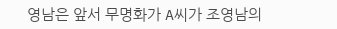영남은 앞서 무명화가 A씨가 조영남의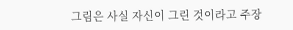그림은 사실 자신이 그린 것이라고 주장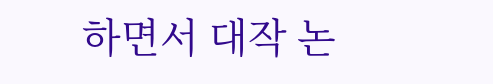하면서 대작 논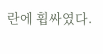란에 휩싸였다.